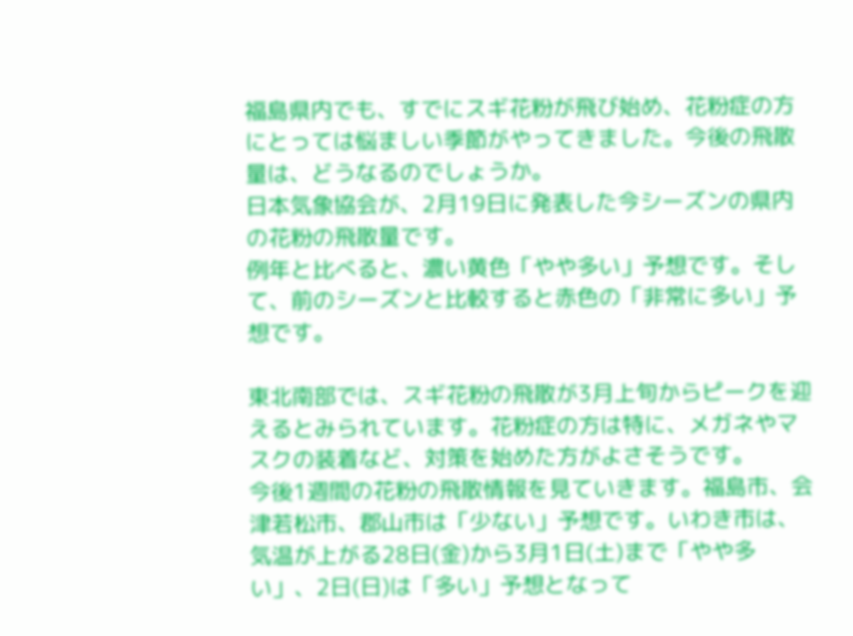福島県内でも、すでにスギ花粉が飛び始め、花粉症の方にとっては悩ましい季節がやってきました。今後の飛散量は、どうなるのでしょうか。
日本気象協会が、2月19日に発表した今シーズンの県内の花粉の飛散量です。
例年と比べると、濃い黄色「やや多い」予想です。そして、前のシーズンと比較すると赤色の「非常に多い」予想です。

東北南部では、スギ花粉の飛散が3月上旬からピークを迎えるとみられています。花粉症の方は特に、メガネやマスクの装着など、対策を始めた方がよさそうです。
今後1週間の花粉の飛散情報を見ていきます。福島市、会津若松市、郡山市は「少ない」予想です。いわき市は、気温が上がる28日(金)から3月1日(土)まで「やや多い」、2日(日)は「多い」予想となって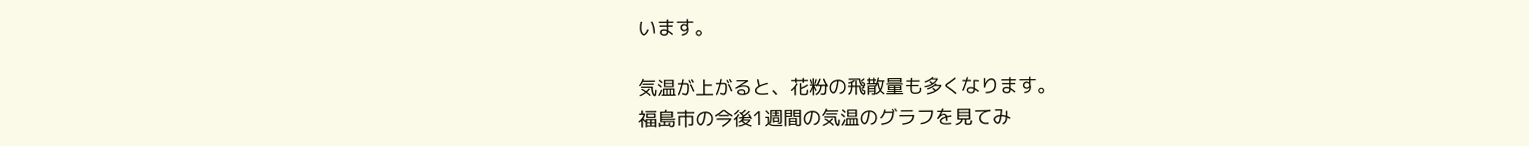います。

気温が上がると、花粉の飛散量も多くなります。
福島市の今後1週間の気温のグラフを見てみ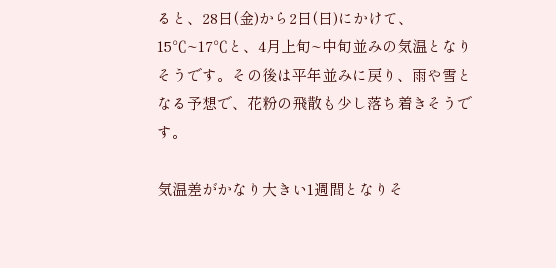ると、28日(金)から2日(日)にかけて、15℃~17℃と、4月上旬~中旬並みの気温となりそうです。その後は平年並みに戻り、雨や雪となる予想で、花粉の飛散も少し落ち着きそうです。

気温差がかなり大きい1週間となりそ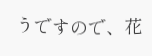うですので、花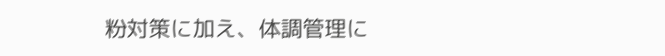粉対策に加え、体調管理に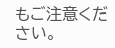もご注意ください。